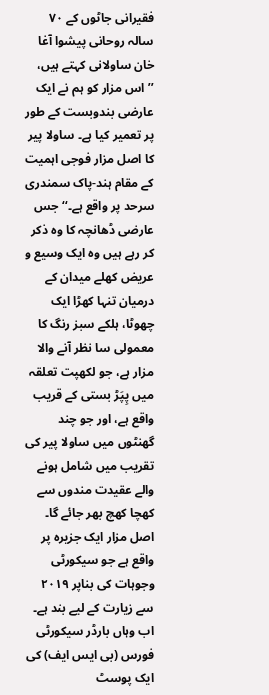فقیرانی جاٹوں کے ۷۰ سالہ روحانی پیشوا آغا خان ساولانی کہتے ہیں، ’’اس مزار کو ہم نے ایک عارضی بندوبست کے طور پر تعمیر کیا ہے۔ ساولا پیر کا اصل مزار فوجی اہمیت کے مقام ہند-پاک سمندری سرحد پر واقع ہے۔‘‘ جس عارضی ڈھانچہ کا وہ ذکر کر رہے ہیں وہ ایک وسیع و عریض کھلے میدان کے درمیان تنہا کھڑا ایک چھوٹا، ہلکے سبز رنگ کا معمولی سا نظر آنے والا مزار ہے، جو لکھپت تعلقہ میں پِپَڑ بستی کے قریب واقع ہے، اور جو چند گھنٹوں میں ساولا پیر کی تقریب میں شامل ہونے والے عقیدت مندوں سے کھچا کھچ بھر جائے گا۔
اصل مزار ایک جزیرہ پر واقع ہے جو سیکورٹی وجوہات کی بناپر ۲۰۱۹ سے زیارت کے لیے بند ہے۔ اب وہاں بارڈر سیکورٹی فورس (بی ایس ایف) کی ایک پوسٹ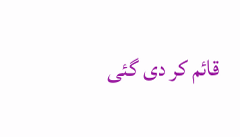قائم کر دی گئی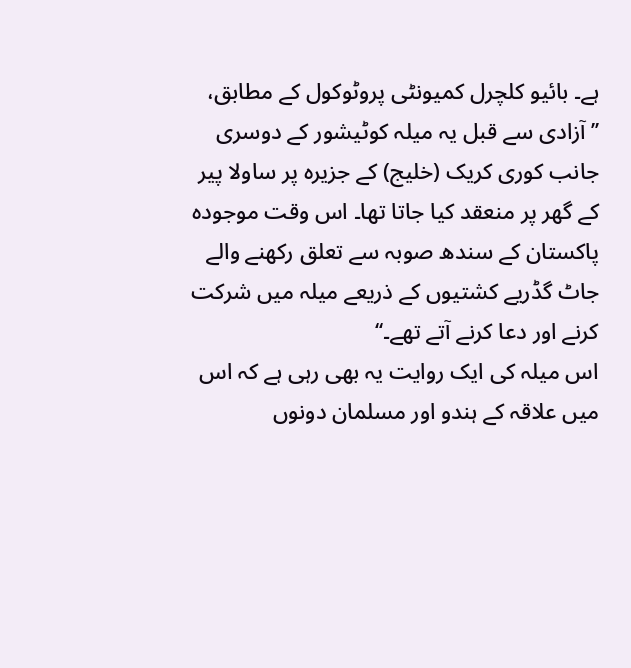ہے۔ بائیو کلچرل کمیونٹی پروٹوکول کے مطابق، ’’آزادی سے قبل یہ میلہ کوٹیشور کے دوسری جانب کوری کریک (خلیج) کے جزیرہ پر ساولا پیر کے گھر پر منعقد کیا جاتا تھا۔ اس وقت موجودہ پاکستان کے سندھ صوبہ سے تعلق رکھنے والے جاٹ گڈریے کشتیوں کے ذریعے میلہ میں شرکت کرنے اور دعا کرنے آتے تھے۔‘‘
اس میلہ کی ایک روایت یہ بھی رہی ہے کہ اس میں علاقہ کے ہندو اور مسلمان دونوں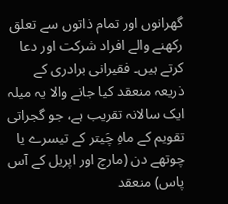گھرانوں اور تمام ذاتوں سے تعلق رکھنے والے افراد شرکت اور دعا کرتے ہیں۔ فقیرانی برادری کے ذریعہ منعقد کیا جانے والا یہ میلہ ایک سالانہ تقریب ہے، جو گجراتی تقویم کے ماہِ چَیتر کے تیسرے یا چوتھے دن (مارچ اور اپریل کے آس پاس) منعقد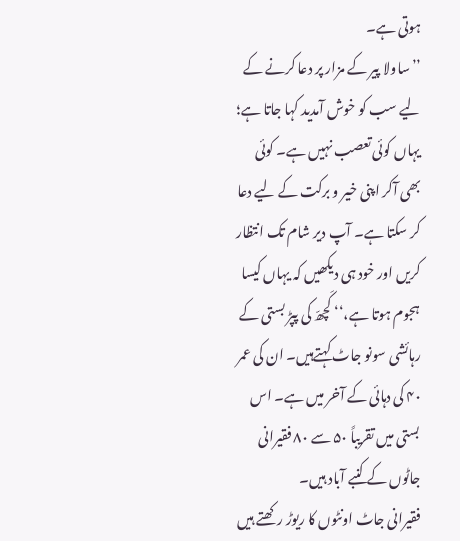ہوتی ہے۔
’’ساولا پیر کے مزار پر دعا کرنے کے لیے سب کو خوش آمدید کہا جاتا ہے؛ یہاں کوئی تعصب نہیں ہے۔ کوئی بھی آکر اپنی خیر و برکت کے لیے دعا کر سکتا ہے۔ آپ دیر شام تک انتظار کریں اور خود ہی دیکھیں کہ یہاں کیسا ہجوم ہوتا ہے،‘‘ کَچھّ کی پپڑ بستی کے رہائشی سونو جاٹ کہتےہیں۔ ان کی عمر ۴۰ کی دہائی کے آخر میں ہے۔ اس بستی میں تقریباً ۵۰ سے ۸۰ فقیرانی جاٹوں کے کنبے آباد ہیں۔
فقیرانی جاٹ اونٹوں کا ریوڑ رکھتے ہیں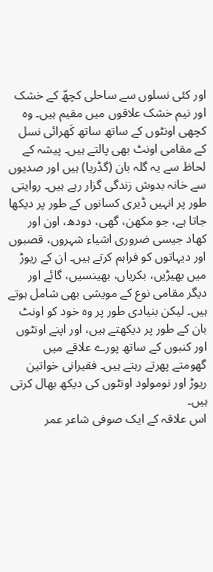اور کئی نسلوں سے ساحلی کچھّ کے خشک اور نیم خشک علاقوں میں مقیم ہیں۔ وہ کچھی اونٹوں کے ساتھ ساتھ کَھرائی نسل کے مقامی اونٹ بھی پالتے ہیں۔ پیشہ کے لحاظ سے یہ گلہ بان (گڈریا) ہیں اور صدیوں سے خانہ بدوش زندگی گزار رہے ہیں۔ روایتی طور پر انہیں ڈیری کسانوں کے طور پر دیکھا جاتا ہے، جو مکھن، گھی، دودھ، اون اور کھاد جیسی ضروری اشیاء شہروں، قصبوں اور دیہاتوں کو فراہم کرتے ہیں۔ ان کے ریوڑ میں بھیڑیں، بکریاں، بھینسیں، گائے اور دیگر مقامی نوع کے مویشی بھی شامل ہوتے ہیں۔ لیکن بنیادی طور پر وہ خود کو اونٹ بان کے طور پر دیکھتے ہیں، اور اپنے اونٹوں اور کنبوں کے ساتھ پورے علاقے میں گھومتے پھرتے رہتے ہیں۔ فقیرانی خواتین ریوڑ اور نومولود اونٹوں کی دیکھ بھال کرتی ہیں۔
اس علاقہ کے ایک صوفی شاعر عمر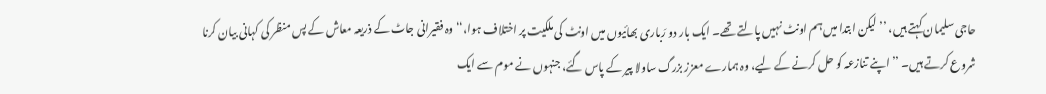حاجی سلیمان کہتے ہیں، ’’لیکن ابتدا میں ہم اونٹ نہیں پالتے تھے۔ ایک بار دو رَباری بھائیوں میں اونٹ کی ملکیت پر اختلاف ہوا،‘‘ وہ فقیرانی جاٹ کے ذریعہ معاش کے پس منظر کی کہانی بیان کرنا شروع کرتے ہیں۔ ’’اپنے تنازعہ کو حل کرنے کے لیے، وہ ہمارے معزز بزرگ ساولا پیر کے پاس گئے، جنہوں نے موم سے ایک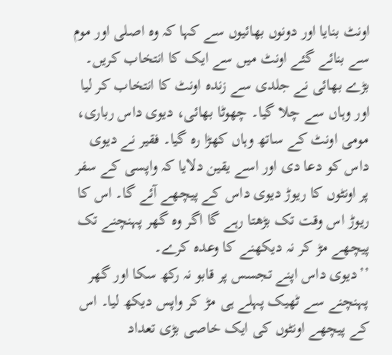اونٹ بنایا اور دونوں بھائیوں سے کہا کہ وہ اصلی اور موم سے بنائے گئے اونٹ میں سے ایک کا انتخاب کریں۔ بڑے بھائی نے جلدی سے زندہ اونٹ کا انتخاب کر لیا اور وہاں سے چلا گیا۔ چھوٹا بھائی، دیوی داس رباری، مومی اونٹ کے ساتھ وہاں کھڑا رہ گیا۔ فقیر نے دیوی داس کو دعا دی اور اسے یقین دلایا کہ واپسی کے سفر پر اونٹوں کا ریوڑ دیوی داس کے پیچھے آئے گا۔ اس کا ریوڑ اس وقت تک بڑھتا رہے گا اگر وہ گھر پہنچنے تک پیچھے مڑ کر نہ دیکھنے کا وعدہ کرے۔
’’دیوی داس اپنے تجسس پر قابو نہ رکھ سکا اور گھر پہنچنے سے ٹھیک پہلے ہی مڑ کر واپس دیکھ لیا۔ اس کے پیچھے اونٹوں کی ایک خاصی بڑی تعداد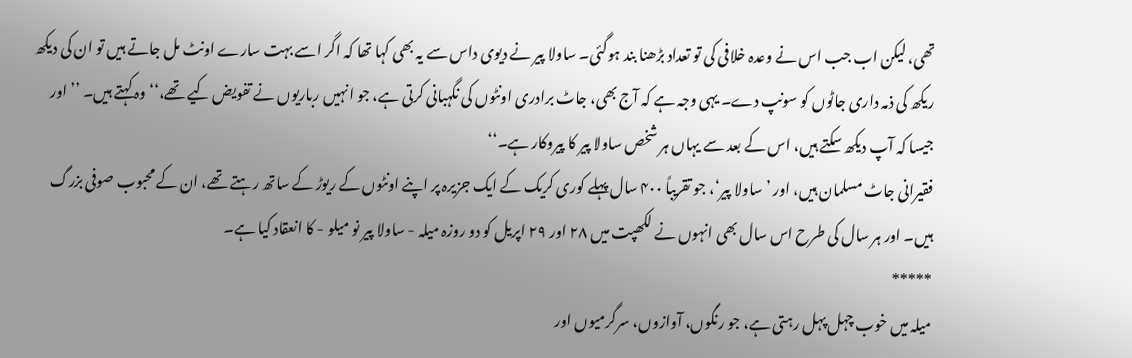تھی، لیکن اب جب اس نے وعدہ خلافی کی تو تعداد بڑھنا بند ہوگئی۔ ساولا پیر نے دیوی داس سے یہ بھی کہا تھا کہ اگر اسے بہت سارے اونٹ مل جاتے ہیں تو ان کی دیکھ ریکھ کی ذمہ داری جاٹوں کو سونپ دے۔ یہی وجہ ہے کہ آج بھی، جاٹ برادری اونٹوں کی نگہبانی کرتی ہے، جو انہیں رباریوں نے تفویض کیے تھے،‘‘ وہ کہتے ہیں۔ ’’اور جیسا کہ آپ دیکھ سکتے ہیں، اس کے بعد سے یہاں ہر شخص ساولا پیر کا پیروکار ہے۔‘‘
فقیرانی جاٹ مسلمان ہیں، اور ’ساولا پیر‘، جو تقریباً ۴۰۰ سال پہلے کوری کریک کے ایک جزیرہ پر اپنے اونٹوں کے ریوڑ کے ساتھ رہتے تھے، ان کے محبوب صوفی بزرگ ہیں۔ اور ہر سال کی طرح اس سال بھی انہوں نے لکھپت میں ۲۸ اور ۲۹ اپریل کو دو روزہ میلہ - ساولا پیر نو میلو - کا انعقاد کیا ہے۔
*****
میلہ میں خوب چہل پہل رہتی ہے، جو رنگوں، آوازوں، سرگرمیوں اور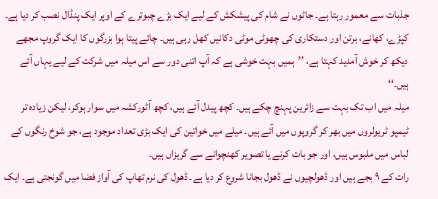جذبات سے معمور رہتا ہے۔ جاٹوں نے شام کی پیشکش کے لیے ایک بڑے چبوترے کے اوپر ایک پنڈال نصب کر دیا ہے۔ کپڑے، کھانے، برتن اور دستکاری کی چھوٹی موٹی دکانیں کھل رہی ہیں۔ چائے پیتا ہوا بزرگوں کا ایک گروپ مجھے دیکھ کر خوش آمدید کہتا ہے، ’’ہمیں بہت خوشی ہے کہ آپ اتنی دور سے اس میلہ میں شرکت کے لیے یہاں آئے ہیں۔‘‘
میلہ میں اب تک بہت سے زائرین پہنچ چکے ہیں۔ کچھ پیدل آئے ہیں، کچھ آٹورکشہ میں سوار ہوکر، لیکن زیادہ تر ٹیمپو ٹریولروں میں بھر کر گروپوں میں آئے ہیں۔ میلے میں خواتین کی ایک بڑی تعداد موجود ہے، جو شوخ رنگوں کے لباس میں ملبوس ہیں، اور جو بات کرنے یا تصویر کھنچوانے سے گریزاں ہیں۔
رات کے ۹ بجے ہیں اور ڈھولچیوں نے ڈھول بجانا شروع کر دیا ہے۔ ڈھول کی نرم تھاپ کی آواز فضا میں گونجتی ہے۔ ایک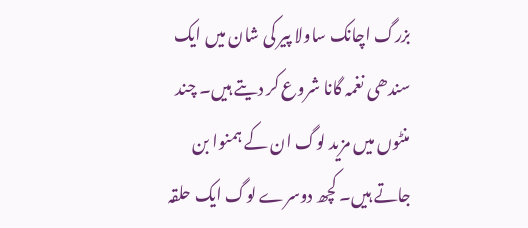بزرگ اچانک ساولا پیر کی شان میں ایک سندھی نغمہ گانا شروع کر دیتے ہیں۔ چند منٹوں میں مزید لوگ ان کے ہمنوا بن جاتے ہیں۔ کچھ دوسرے لوگ ایک حلقہ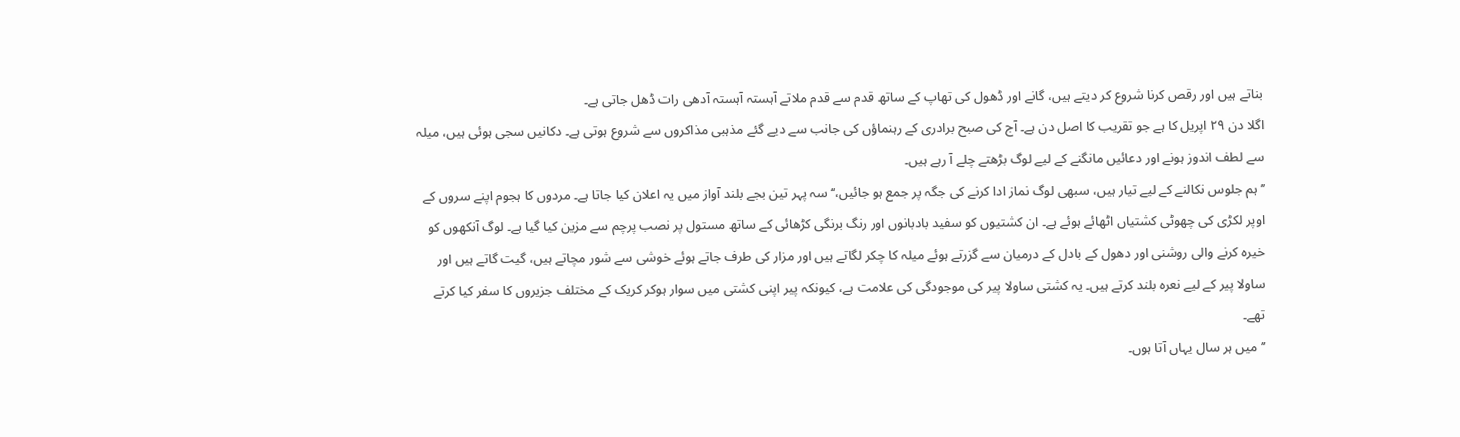بناتے ہیں اور رقص کرنا شروع کر دیتے ہیں، گانے اور ڈھول کی تھاپ کے ساتھ قدم سے قدم ملاتے آہستہ آہستہ آدھی رات ڈھل جاتی ہے۔
اگلا دن ۲۹ اپریل کا ہے جو تقریب کا اصل دن ہے۔ آج کی صبح برادری کے رہنماؤں کی جانب سے دیے گئے مذہبی مذاکروں سے شروع ہوتی ہے۔ دکانیں سجی ہوئی ہیں، میلہ سے لطف اندوز ہونے اور دعائیں مانگنے کے لیے لوگ بڑھتے چلے آ رہے ہیں۔
’’ہم جلوس نکالنے کے لیے تیار ہیں، سبھی لوگ نماز ادا کرنے کی جگہ پر جمع ہو جائیں،‘‘ سہ پہر تین بجے بلند آواز میں یہ اعلان کیا جاتا ہے۔ مردوں کا ہجوم اپنے سروں کے اوپر لکڑی کی چھوٹی کشتیاں اٹھائے ہوئے ہے۔ ان کشتیوں کو سفید بادبانوں اور رنگ برنگی کڑھائی کے ساتھ مستول پر نصب پرچم سے مزین کیا گیا ہے۔ لوگ آنکھوں کو خیرہ کرنے والی روشنی اور دھول کے بادل کے درمیان سے گزرتے ہوئے میلہ کا چکر لگاتے ہیں اور مزار کی طرف جاتے ہوئے خوشی سے شور مچاتے ہیں، گیت گاتے ہیں اور ساولا پیر کے لیے نعرہ بلند کرتے ہیں۔ یہ کشتی ساولا پیر کی موجودگی کی علامت ہے، کیونکہ پیر اپنی کشتی میں سوار ہوکر کریک کے مختلف جزیروں کا سفر کیا کرتے تھے۔
’’میں ہر سال یہاں آتا ہوں۔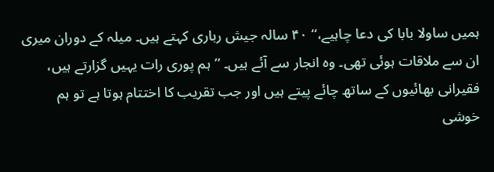ہمیں ساولا بابا کی دعا چاہیے،‘‘ ۴۰ سالہ جیش رباری کہتے ہیں۔ میلہ کے دوران میری ان سے ملاقات ہوئی تھی۔ وہ انجار سے آئے ہیں۔ ’’ہم پوری رات یہیں گزارتے ہیں، فقیرانی بھائیوں کے ساتھ چائے پیتے ہیں اور جب تقریب کا اختتام ہوتا ہے تو ہم خوشی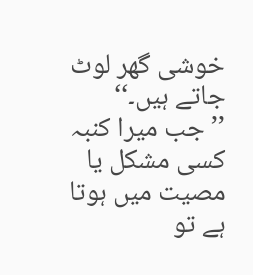خوشی گھر لوٹ جاتے ہیں۔‘‘
’’جب میرا کنبہ کسی مشکل یا مصیت میں ہوتا ہے تو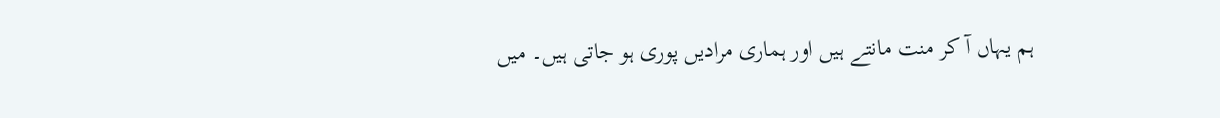ہم یہاں آ کر منت مانتے ہیں اور ہماری مرادیں پوری ہو جاتی ہیں۔ میں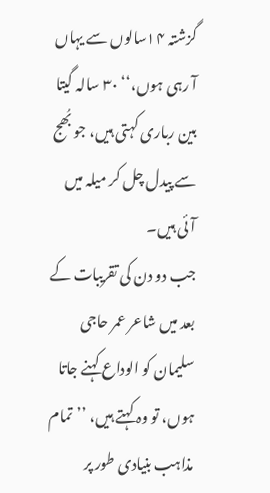گزشتہ ۱۴سالوں سے یہاں آ رہی ہوں،‘‘ ۳۰ سالہ گیتا بین رباری کہتی ہیں، جو بُھج سے پیدل چل کر میلہ میں آئی ہیں۔
جب دو دن کی تقریبات کے بعد میں شاعر عمر حاجی سلیمان کو الوداع کہنے جاتا ہوں، تو وہ کہتے ہیں، ’’تمام مذاہب بنیادی طور پر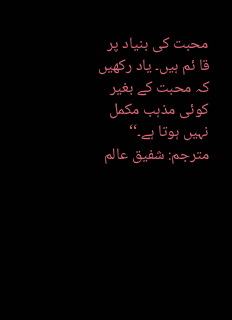محبت کی بنیاد پر قا ئم ہیں۔ یاد رکھیں کہ محبت کے بغیر کوئی مذہب مکمل نہیں ہوتا ہے۔‘‘
مترجم: شفیق عالم